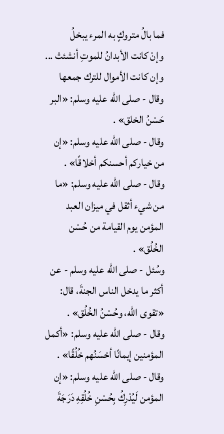فما بالُ متروكٍ به المرء يبخلُ
وإنْ كانت الأبدانُ للموتِ أنشئتْ ...
وإن كانت الأموال للترك جمعها
وقال - صلى الله عليه وسلم: «البر حَسْنُ الخلق» .
وقال - صلى الله عليه وسلم: «إن من خياركم أحسنكم أخلاقًا» .
وقال - صلى الله عليه وسلم: «ما من شيء أثقل في ميزان العبد المؤمن يوم القيامة من حُسْن الخُلُق» .
وسُئل - صلى الله عليه وسلم - عن أكثر ما يدخل الناس الجنةَ، قال: «تقوى الله، وحُسْنُ الخُلُق» .
وقال - صلى الله عليه وسلم: «أكمل المؤمنين إيمانًا أحْسَنُهم خُلُقًا» .
وقال - صلى الله عليه وسلم: «إن المؤمن لَيُدْرِكُ بِحُسْنِ خُلُقِهِ دَرَجَةَ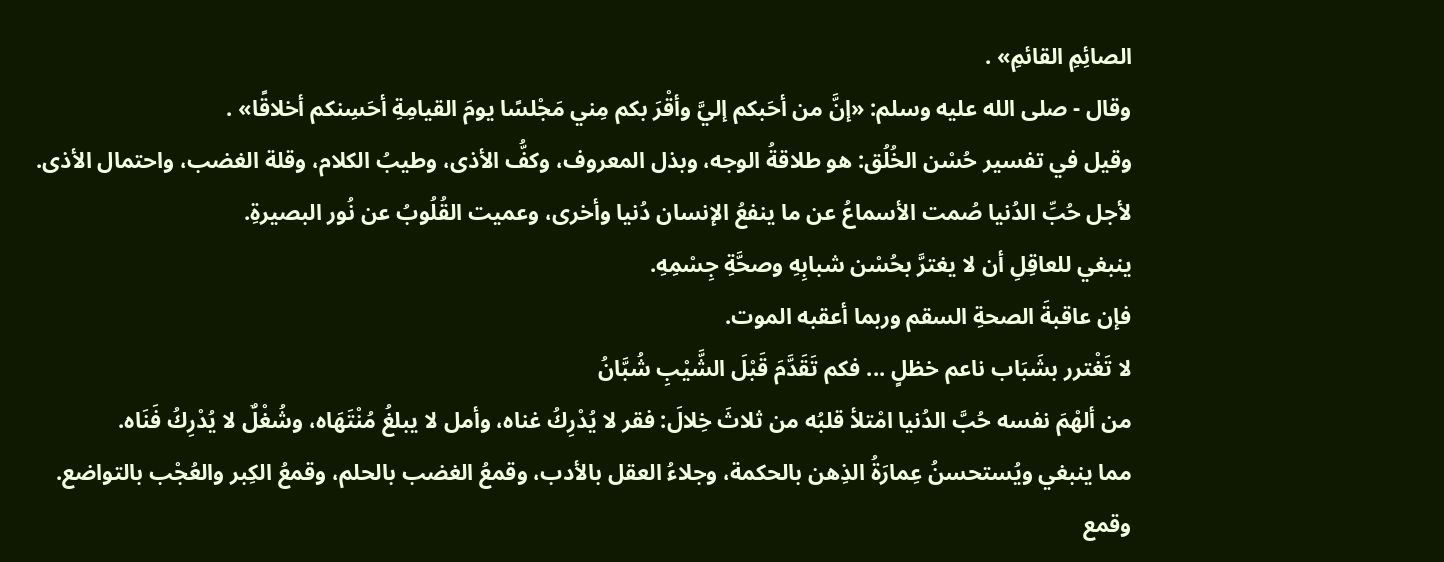الصائِمِ القائمِ» .
وقال - صلى الله عليه وسلم: «إنَّ من أحَبكم إليَّ وأقْرَ بكم مِني مَجْلسًا يومَ القيامِةِ أحَسِنكم أخلاقًا» .
وقيل في تفسير حُسْن الخُلُق: هو طلاقةُ الوجه، وبذل المعروف، وكفُّ الأذى، وطيبُ الكلام، وقلة الغضب، واحتمال الأذى.
لأجل حُبِّ الدُنيا صُمت الأسماعُ عن ما ينفعُ الإنسان دُنيا وأخرى، وعميت القُلُوبُ عن نُور البصيرةِ.
ينبغي للعاقِلِ أن لا يغترَّ بحُسْن شبابِهِ وصحَّةِ جِسْمِهِ.
فإن عاقبةَ الصحةِ السقم وربما أعقبه الموت.
لا تَغْترر بشَبَاب ناعم خظلٍ ... فكم تَقَدَّمَ قَبْلَ الشَّيْبِ شُبَّانُ
من ألهْمَ نفسه حُبَّ الدُنيا امْتلأ قلبُه من ثلاثَ خِلالَ: فقر لا يُدْرِكُ غناه، وأمل لا يبلغُ مُنْتَهَاه، وشُغْلٌ لا يُدْرِكُ فَنَاه.
مما ينبغي ويُستحسنُ عِمارَةُ الذِهن بالحكمة، وجلاءُ العقل بالأدب، وقمعُ الغضب بالحلم، وقمعُ الكِبر والعُجْب بالتواضع.
وقمع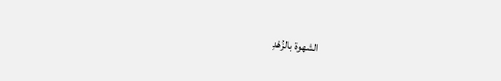الشهوة بالزُهْدِ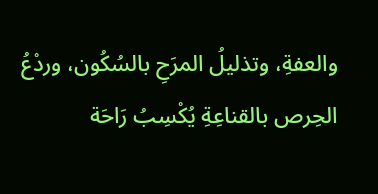والعفةِ، وتذليلُ المرَحِ بالسُكُون، وردْعُ الحِرص بالقناعِةِ يُكْسِبُ رَاحَة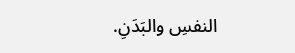النفسِ والبَدَنِ.